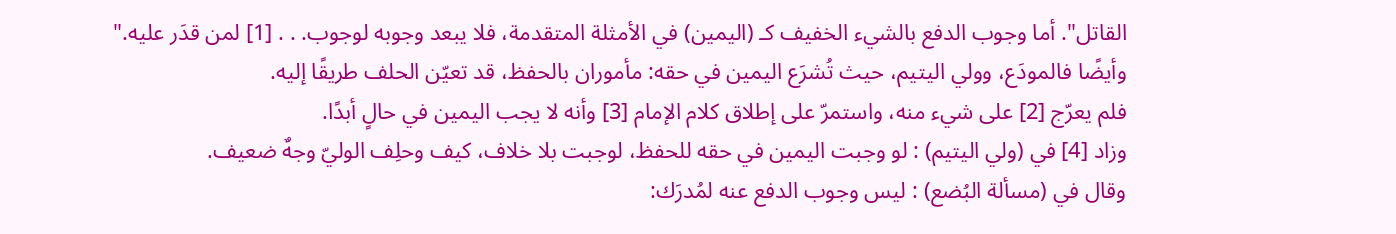القاتل". أما وجوب الدفع بالشيء الخفيف كـ (اليمين) في الأمثلة المتقدمة، فلا يبعد وجوبه لوجوب. . . [1] لمن قدَر عليه."
وأيضًا فالمودَع، وولي اليتيم، حيث تُشرَع اليمين في حقه: مأموران بالحفظ، قد تعيّن الحلف طريقًا إليه.
فلم يعرّج [2] على شيء منه، واستمرّ على إطلاق كلام الإمام [3] وأنه لا يجب اليمين في حالٍ أبدًا.
وزاد [4] في (ولي اليتيم) : لو وجبت اليمين في حقه للحفظ، لوجبت بلا خلاف، كيف وحلِف الوليّ وجهٌ ضعيف.
وقال في (مسألة البُضع) : ليس وجوب الدفع عنه لمُدرَك: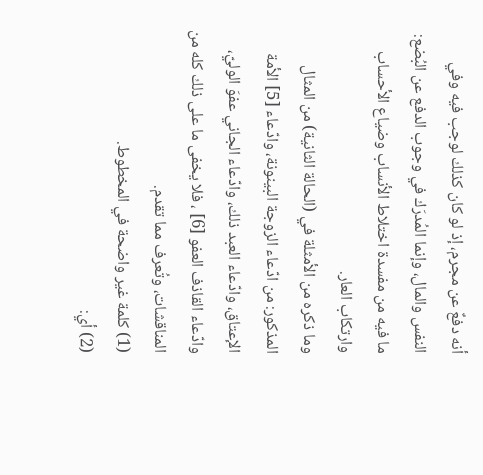أنه دفعٌ عن مجرم، إذ لو كان كذلك لوجب فيه وفي النفس والمال، وإنما المُدرَك في وجوب الدفع عن البُضع: ما فيه من مفسدة اختلاط الأنساب وضياع الأحساب وارتكاب العار.
وما ذكره من الأمثلة في (الحالة الثانية) من المثال المذكور: من ادّعاء الزوجة البينونة، وادّعاء [5] الأمة الإعتاق، وادّعاء العبد ذلك، وادّعاء الجاني عفوَ الوليّ، وادّعاء القاذف العفو [6] ، فلا يخفى ما على ذلك كله من المناقشات، وتُعرف مما تقدم.
(1) كلمة غير واضحة في المخطوط.
(2) أي: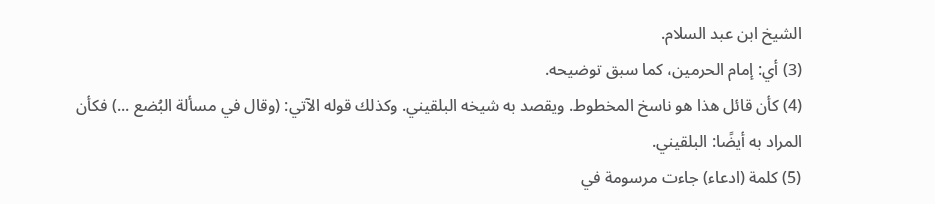الشيخ ابن عبد السلام.
(3) أي: إمام الحرمين، كما سبق توضيحه.
(4) كأن قائل هذا هو ناسخ المخطوط. ويقصد به شيخه البلقيني. وكذلك قوله الآتي: (وقال في مسألة البُضع ...) فكأن المراد به أيضًا: البلقيني.
(5) كلمة (ادعاء) جاءت مرسومة في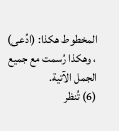المخطوط هكذا: (ادِّعى) ، وهكذا رُسمت مع جميع الجمل الآتية.
(6) تُنظر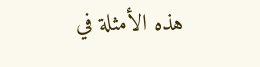هذه الأمثلة في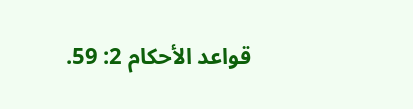قواعد الأحكام 2: 59.